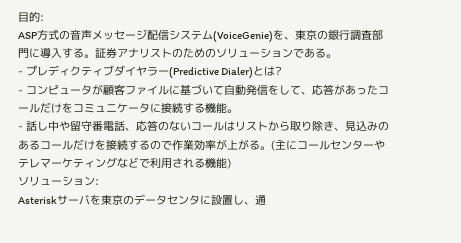目的:
ASP方式の音声メッセージ配信システム(VoiceGenie)を、東京の銀行調査部門に導入する。証券アナリストのためのソリューションである。
- プレディクティブダイヤラー(Predictive Dialer)とは?
- コンピュータが顧客ファイルに基づいて自動発信をして、応答があったコールだけをコミュニケータに接続する機能。
- 話し中や留守番電話、応答のないコールはリストから取り除き、見込みのあるコールだけを接続するので作業効率が上がる。(主にコールセンターやテレマーケティングなどで利用される機能)
ソリューション:
Asteriskサーバを東京のデータセンタに設置し、通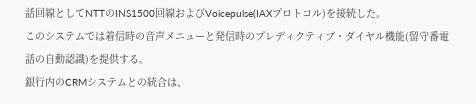話回線としてNTTのINS1500回線およびVoicepulse(IAXプロトコル)を接続した。
このシステムでは着信時の音声メニューと発信時のプレディクティブ・ダイヤル機能(留守番電話の自動認識)を提供する。
銀行内のCRMシステムとの統合は、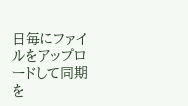日毎にファイルをアップロードして同期を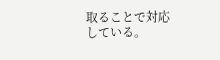取ることで対応している。